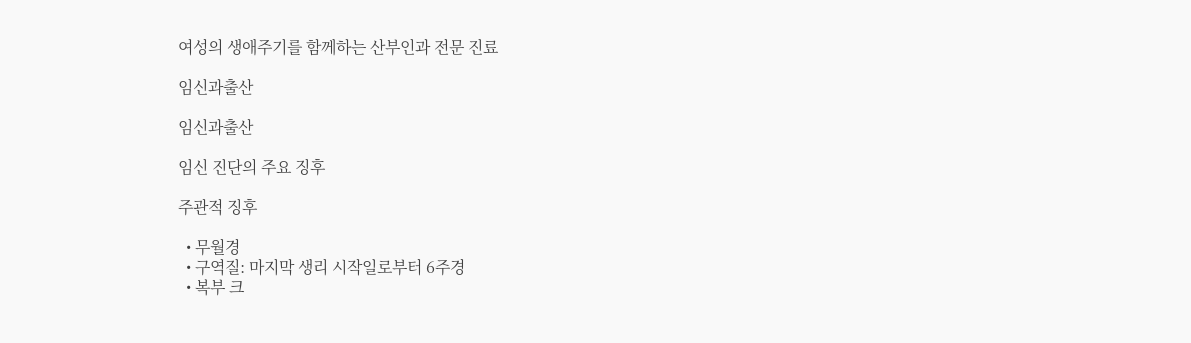여성의 생애주기를 함께하는 산부인과 전문 진료

임신과출산

임신과출산

임신 진단의 주요 징후

주관적 징후

  • 무월경
  • 구역질: 마지막 생리 시작일로부터 6주경
  • 복부 크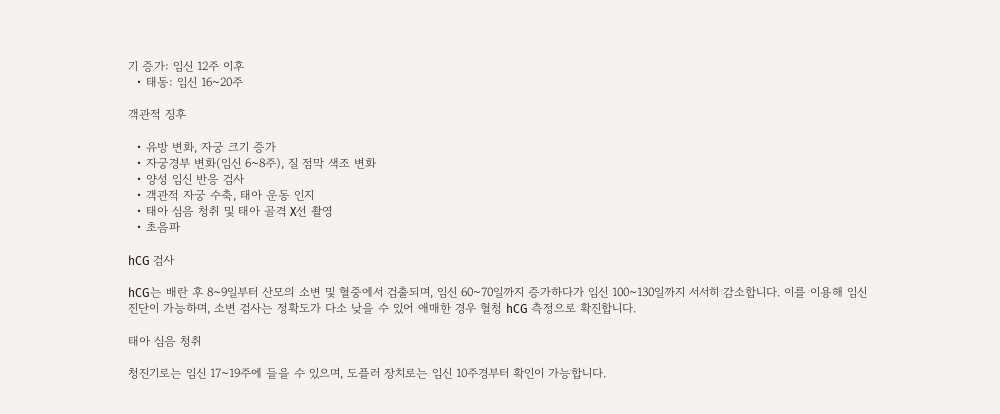기 증가: 임신 12주 이후
  • 태동: 임신 16~20주

객관적 징후

  • 유방 변화, 자궁 크기 증가
  • 자궁경부 변화(임신 6~8주), 질 점막 색조 변화
  • 양성 임신 반응 검사
  • 객관적 자궁 수축, 태아 운동 인지
  • 태아 심음 청취 및 태아 골격 X선 촬영
  • 초음파

hCG 검사

hCG는 배란 후 8~9일부터 산모의 소변 및 혈중에서 검출되며, 임신 60~70일까지 증가하다가 임신 100~130일까지 서서히 감소합니다. 이를 이용해 임신 진단이 가능하며, 소변 검사는 정확도가 다소 낮을 수 있어 애매한 경우 혈청 hCG 측정으로 확진합니다.

태아 심음 청취

청진기로는 임신 17~19주에 들을 수 있으며, 도플러 장치로는 임신 10주경부터 확인이 가능합니다.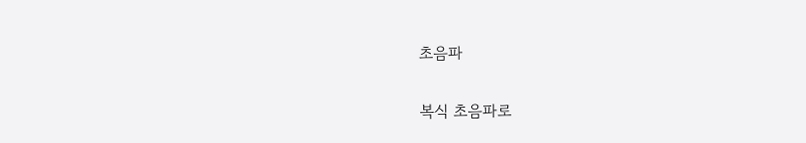초음파

복식 초음파로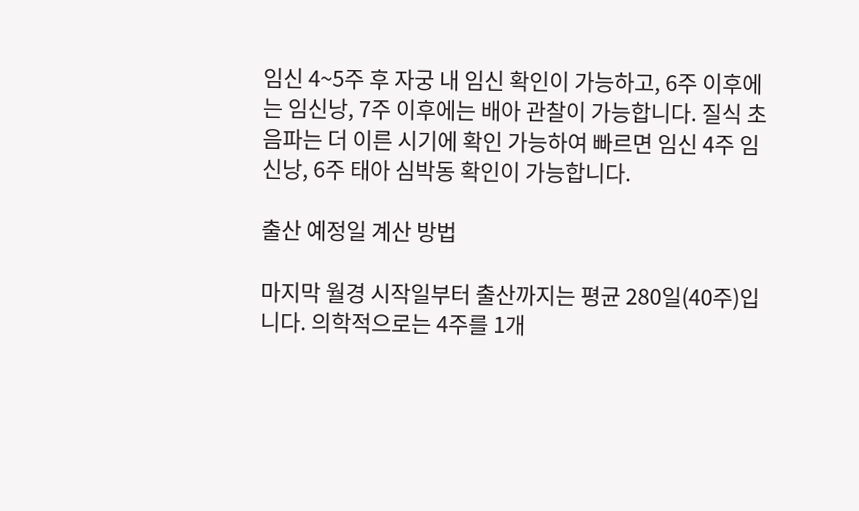임신 4~5주 후 자궁 내 임신 확인이 가능하고, 6주 이후에는 임신낭, 7주 이후에는 배아 관찰이 가능합니다. 질식 초음파는 더 이른 시기에 확인 가능하여 빠르면 임신 4주 임신낭, 6주 태아 심박동 확인이 가능합니다.

출산 예정일 계산 방법

마지막 월경 시작일부터 출산까지는 평균 280일(40주)입니다. 의학적으로는 4주를 1개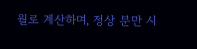월로 계산하며, 정상 분만 시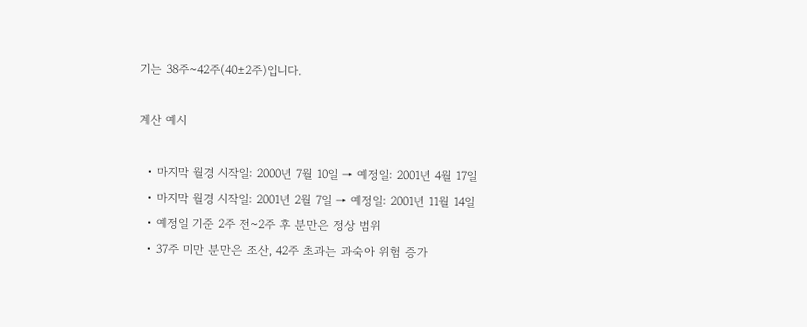기는 38주~42주(40±2주)입니다.

계산 예시

  • 마지막 월경 시작일: 2000년 7월 10일 → 예정일: 2001년 4월 17일
  • 마지막 월경 시작일: 2001년 2월 7일 → 예정일: 2001년 11월 14일
  • 예정일 기준 2주 전~2주 후 분만은 정상 범위
  • 37주 미만 분만은 조산, 42주 초과는 과숙아 위험 증가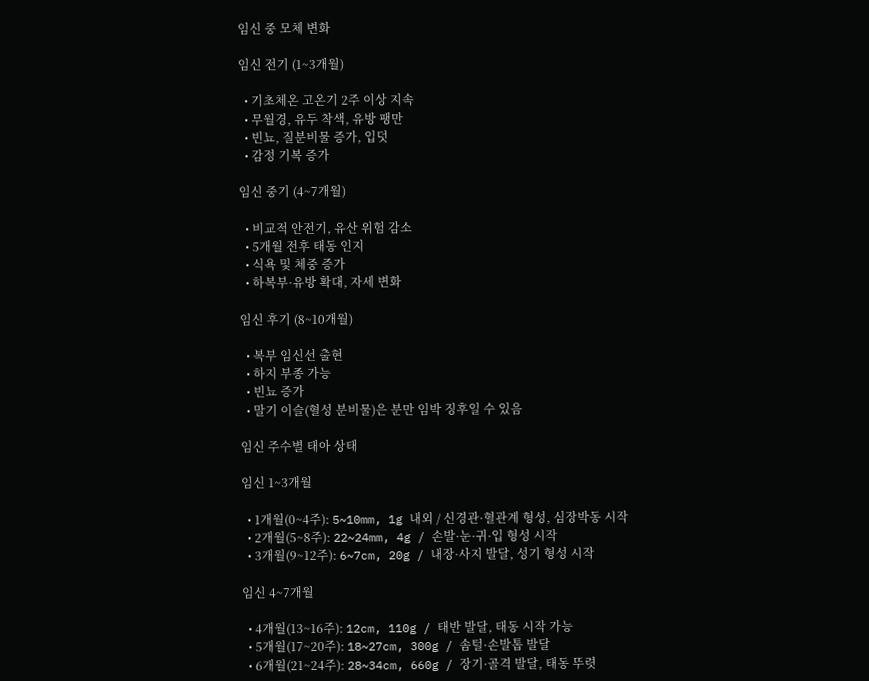임신 중 모체 변화

임신 전기 (1~3개월)

  • 기초체온 고온기 2주 이상 지속
  • 무월경, 유두 착색, 유방 팽만
  • 빈뇨, 질분비물 증가, 입덧
  • 감정 기복 증가

임신 중기 (4~7개월)

  • 비교적 안전기, 유산 위험 감소
  • 5개월 전후 태동 인지
  • 식욕 및 체중 증가
  • 하복부·유방 확대, 자세 변화

임신 후기 (8~10개월)

  • 복부 임신선 출현
  • 하지 부종 가능
  • 빈뇨 증가
  • 말기 이슬(혈성 분비물)은 분만 임박 징후일 수 있음

임신 주수별 태아 상태

임신 1~3개월

  • 1개월(0~4주): 5~10mm, 1g 내외 / 신경관·혈관계 형성, 심장박동 시작
  • 2개월(5~8주): 22~24mm, 4g / 손발·눈·귀·입 형성 시작
  • 3개월(9~12주): 6~7cm, 20g / 내장·사지 발달, 성기 형성 시작

임신 4~7개월

  • 4개월(13~16주): 12cm, 110g / 태반 발달, 태동 시작 가능
  • 5개월(17~20주): 18~27cm, 300g / 솜털·손발톱 발달
  • 6개월(21~24주): 28~34cm, 660g / 장기·골격 발달, 태동 뚜렷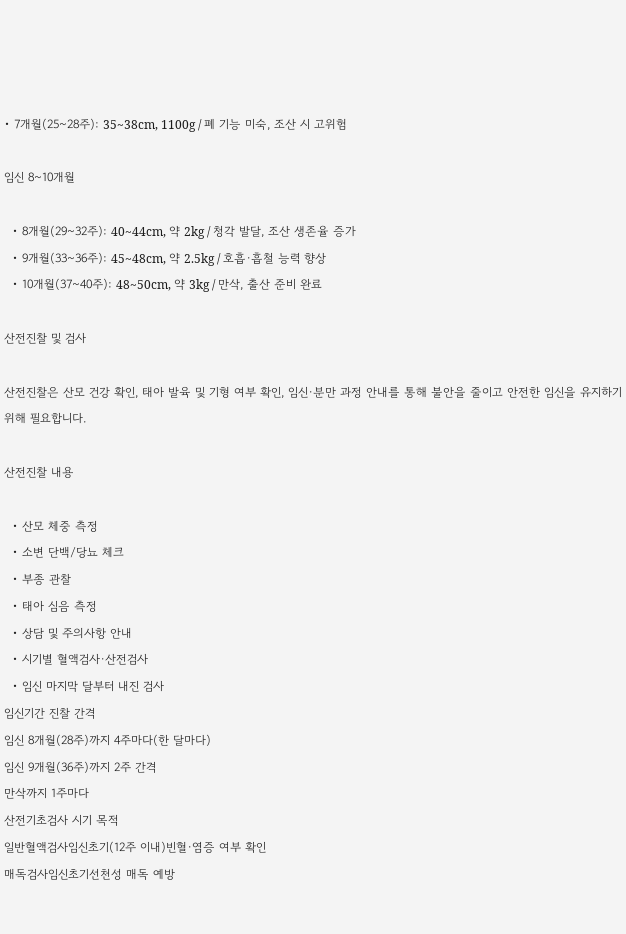• 7개월(25~28주): 35~38cm, 1100g / 폐 기능 미숙, 조산 시 고위험

임신 8~10개월

  • 8개월(29~32주): 40~44cm, 약 2kg / 청각 발달, 조산 생존율 증가
  • 9개월(33~36주): 45~48cm, 약 2.5kg / 호흡·흡철 능력 향상
  • 10개월(37~40주): 48~50cm, 약 3kg / 만삭, 출산 준비 완료

산전진찰 및 검사

산전진찰은 산모 건강 확인, 태아 발육 및 기형 여부 확인, 임신·분만 과정 안내를 통해 불안을 줄이고 안전한 임신을 유지하기 위해 필요합니다.

산전진찰 내용

  • 산모 체중 측정
  • 소변 단백/당뇨 체크
  • 부종 관찰
  • 태아 심음 측정
  • 상담 및 주의사항 안내
  • 시기별 혈액검사·산전검사
  • 임신 마지막 달부터 내진 검사
임신기간 진찰 간격
임신 8개월(28주)까지 4주마다(한 달마다)
임신 9개월(36주)까지 2주 간격
만삭까지 1주마다
산전기초검사 시기 목적
일반혈액검사임신초기(12주 이내)빈혈·염증 여부 확인
매독검사임신초기선천성 매독 예방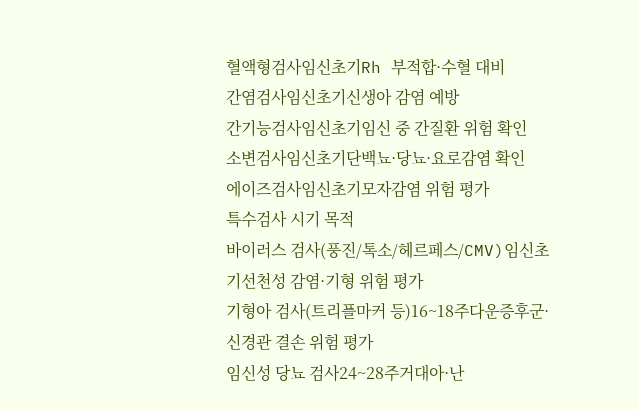혈액형검사임신초기Rh 부적합·수혈 대비
간염검사임신초기신생아 감염 예방
간기능검사임신초기임신 중 간질환 위험 확인
소변검사임신초기단백뇨·당뇨·요로감염 확인
에이즈검사임신초기모자감염 위험 평가
특수검사 시기 목적
바이러스 검사(풍진/톡소/헤르페스/CMV)임신초기선천성 감염·기형 위험 평가
기형아 검사(트리플마커 등)16~18주다운증후군·신경관 결손 위험 평가
임신성 당뇨 검사24~28주거대아·난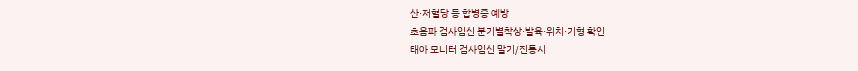산·저혈당 등 합병증 예방
초음파 검사임신 분기별착상·발육·위치·기형 확인
태아 모니터 검사임신 말기/진통시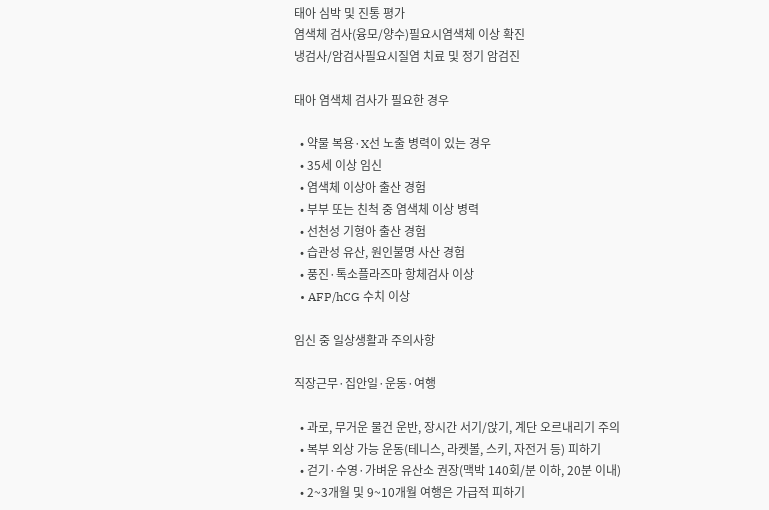태아 심박 및 진통 평가
염색체 검사(융모/양수)필요시염색체 이상 확진
냉검사/암검사필요시질염 치료 및 정기 암검진

태아 염색체 검사가 필요한 경우

  • 약물 복용·X선 노출 병력이 있는 경우
  • 35세 이상 임신
  • 염색체 이상아 출산 경험
  • 부부 또는 친척 중 염색체 이상 병력
  • 선천성 기형아 출산 경험
  • 습관성 유산, 원인불명 사산 경험
  • 풍진·톡소플라즈마 항체검사 이상
  • AFP/hCG 수치 이상

임신 중 일상생활과 주의사항

직장근무·집안일·운동·여행

  • 과로, 무거운 물건 운반, 장시간 서기/앉기, 계단 오르내리기 주의
  • 복부 외상 가능 운동(테니스, 라켓볼, 스키, 자전거 등) 피하기
  • 걷기·수영·가벼운 유산소 권장(맥박 140회/분 이하, 20분 이내)
  • 2~3개월 및 9~10개월 여행은 가급적 피하기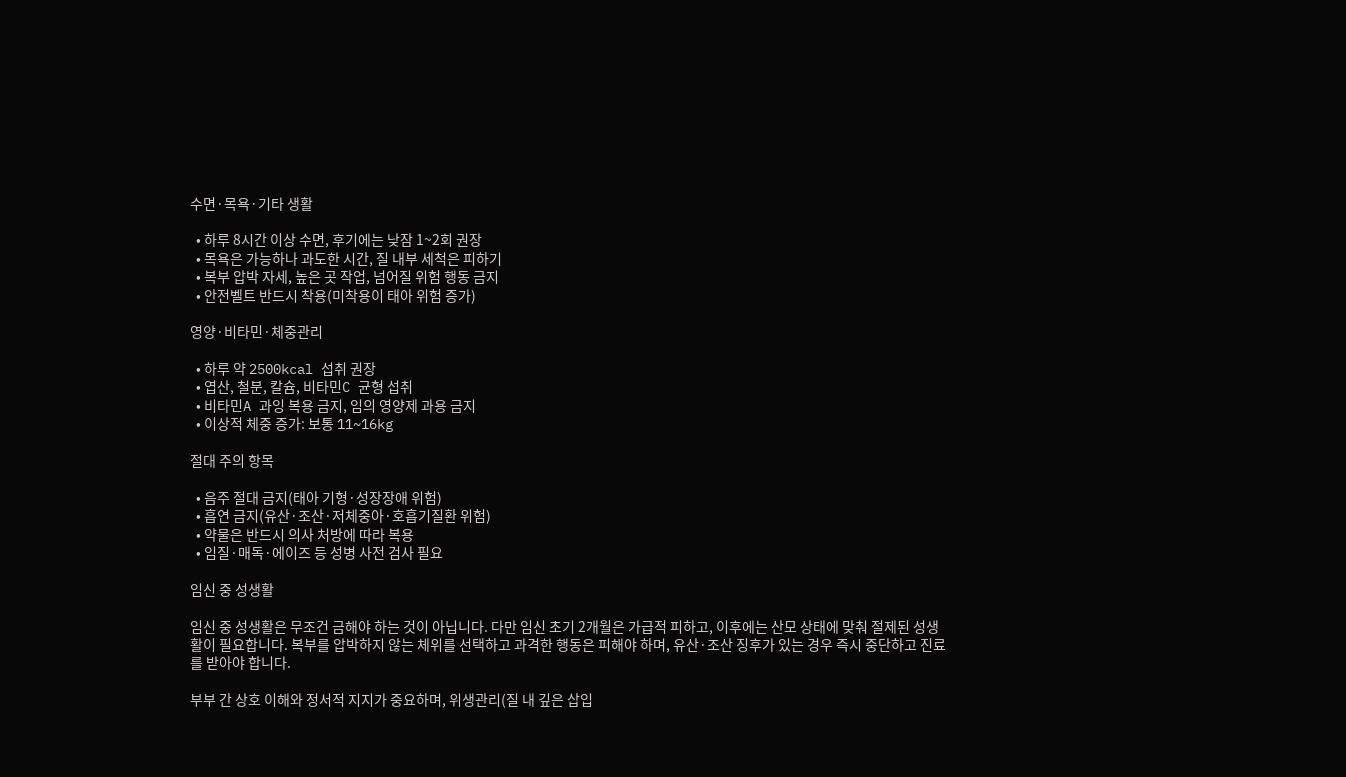수면·목욕·기타 생활

  • 하루 8시간 이상 수면, 후기에는 낮잠 1~2회 권장
  • 목욕은 가능하나 과도한 시간, 질 내부 세척은 피하기
  • 복부 압박 자세, 높은 곳 작업, 넘어질 위험 행동 금지
  • 안전벨트 반드시 착용(미착용이 태아 위험 증가)

영양·비타민·체중관리

  • 하루 약 2500kcal 섭취 권장
  • 엽산, 철분, 칼슘, 비타민C 균형 섭취
  • 비타민A 과잉 복용 금지, 임의 영양제 과용 금지
  • 이상적 체중 증가: 보통 11~16kg

절대 주의 항목

  • 음주 절대 금지(태아 기형·성장장애 위험)
  • 흡연 금지(유산·조산·저체중아·호흡기질환 위험)
  • 약물은 반드시 의사 처방에 따라 복용
  • 임질·매독·에이즈 등 성병 사전 검사 필요

임신 중 성생활

임신 중 성생활은 무조건 금해야 하는 것이 아닙니다. 다만 임신 초기 2개월은 가급적 피하고, 이후에는 산모 상태에 맞춰 절제된 성생활이 필요합니다. 복부를 압박하지 않는 체위를 선택하고 과격한 행동은 피해야 하며, 유산·조산 징후가 있는 경우 즉시 중단하고 진료를 받아야 합니다.

부부 간 상호 이해와 정서적 지지가 중요하며, 위생관리(질 내 깊은 삽입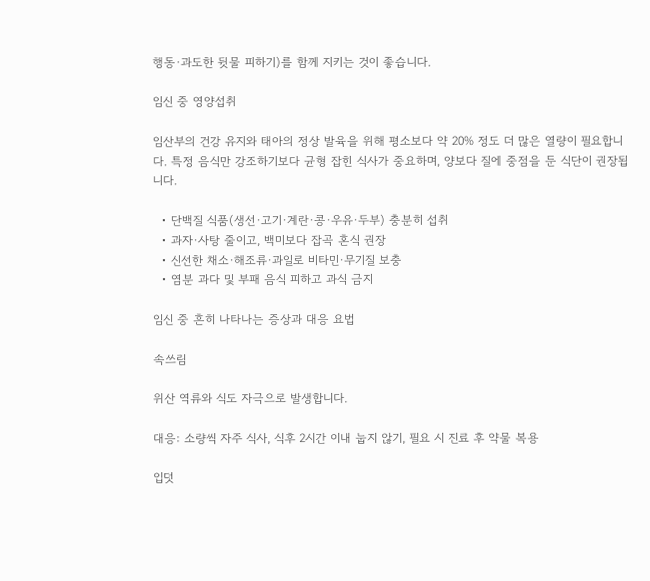행동·과도한 뒷물 피하기)를 함께 지키는 것이 좋습니다.

임신 중 영양섭취

임산부의 건강 유지와 태아의 정상 발육을 위해 평소보다 약 20% 정도 더 많은 열량이 필요합니다. 특정 음식만 강조하기보다 균형 잡힌 식사가 중요하며, 양보다 질에 중점을 둔 식단이 권장됩니다.

  • 단백질 식품(생선·고기·계란·콩·우유·두부) 충분히 섭취
  • 과자·사탕 줄이고, 백미보다 잡곡 혼식 권장
  • 신선한 채소·해조류·과일로 비타민·무기질 보충
  • 염분 과다 및 부패 음식 피하고 과식 금지

임신 중 흔히 나타나는 증상과 대응 요법

속쓰림

위산 역류와 식도 자극으로 발생합니다.

대응: 소량씩 자주 식사, 식후 2시간 이내 눕지 않기, 필요 시 진료 후 약물 복용

입덧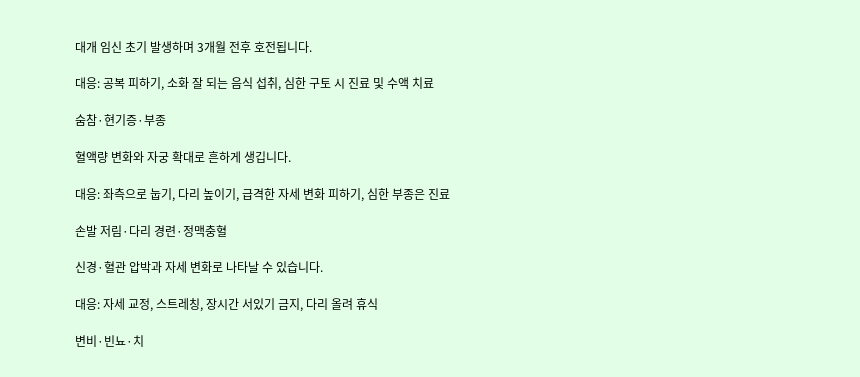대개 임신 초기 발생하며 3개월 전후 호전됩니다.

대응: 공복 피하기, 소화 잘 되는 음식 섭취, 심한 구토 시 진료 및 수액 치료

숨참·현기증·부종

혈액량 변화와 자궁 확대로 흔하게 생깁니다.

대응: 좌측으로 눕기, 다리 높이기, 급격한 자세 변화 피하기, 심한 부종은 진료

손발 저림·다리 경련·정맥충혈

신경·혈관 압박과 자세 변화로 나타날 수 있습니다.

대응: 자세 교정, 스트레칭, 장시간 서있기 금지, 다리 올려 휴식

변비·빈뇨·치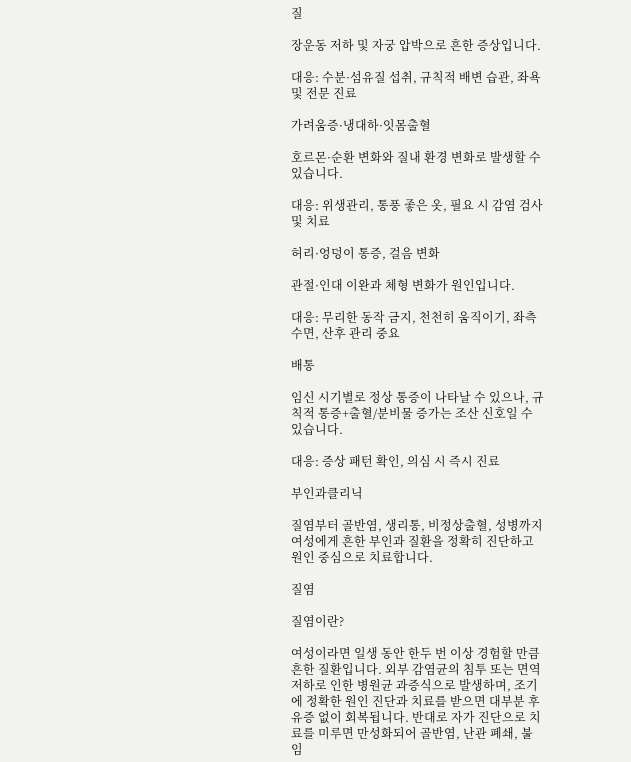질

장운동 저하 및 자궁 압박으로 흔한 증상입니다.

대응: 수분·섬유질 섭취, 규칙적 배변 습관, 좌욕 및 전문 진료

가려움증·냉대하·잇몸출혈

호르몬·순환 변화와 질내 환경 변화로 발생할 수 있습니다.

대응: 위생관리, 통풍 좋은 옷, 필요 시 감염 검사 및 치료

허리·엉덩이 통증, 걸음 변화

관절·인대 이완과 체형 변화가 원인입니다.

대응: 무리한 동작 금지, 천천히 움직이기, 좌측 수면, 산후 관리 중요

배통

임신 시기별로 정상 통증이 나타날 수 있으나, 규칙적 통증+출혈/분비물 증가는 조산 신호일 수 있습니다.

대응: 증상 패턴 확인, 의심 시 즉시 진료

부인과클리닉

질염부터 골반염, 생리통, 비정상출혈, 성병까지 여성에게 흔한 부인과 질환을 정확히 진단하고 원인 중심으로 치료합니다.

질염

질염이란?

여성이라면 일생 동안 한두 번 이상 경험할 만큼 흔한 질환입니다. 외부 감염균의 침투 또는 면역 저하로 인한 병원균 과증식으로 발생하며, 조기에 정확한 원인 진단과 치료를 받으면 대부분 후유증 없이 회복됩니다. 반대로 자가 진단으로 치료를 미루면 만성화되어 골반염, 난관 폐쇄, 불임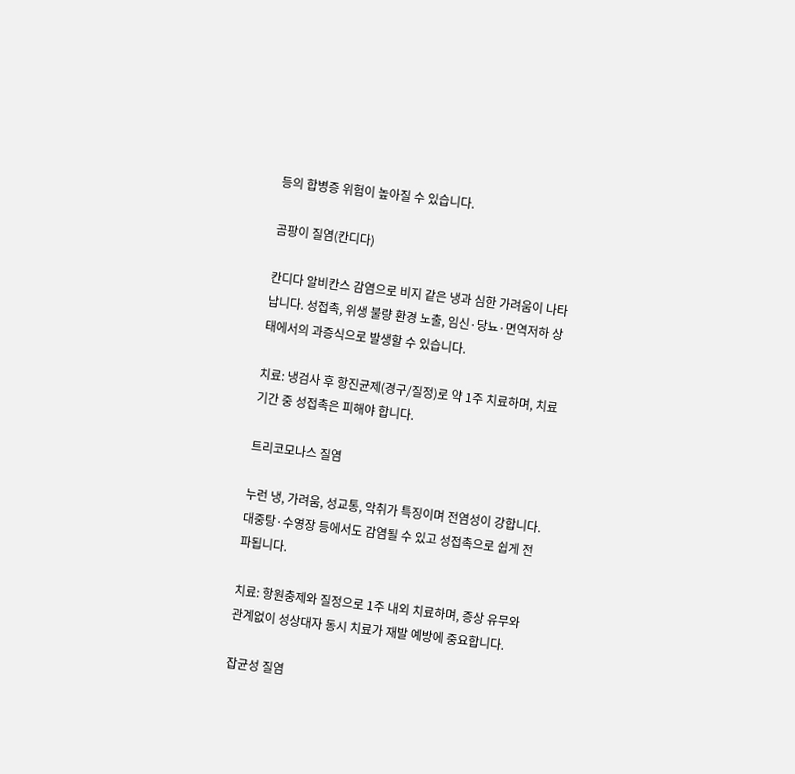등의 합병증 위험이 높아질 수 있습니다.

곰팡이 질염(칸디다)

칸디다 알비칸스 감염으로 비지 같은 냉과 심한 가려움이 나타납니다. 성접촉, 위생 불량 환경 노출, 임신·당뇨·면역저하 상태에서의 과증식으로 발생할 수 있습니다.

치료: 냉검사 후 항진균제(경구/질정)로 약 1주 치료하며, 치료 기간 중 성접촉은 피해야 합니다.

트리코모나스 질염

누런 냉, 가려움, 성교통, 악취가 특징이며 전염성이 강합니다. 대중탕·수영장 등에서도 감염될 수 있고 성접촉으로 쉽게 전파됩니다.

치료: 항원충제와 질정으로 1주 내외 치료하며, 증상 유무와 관계없이 성상대자 동시 치료가 재발 예방에 중요합니다.

잡균성 질염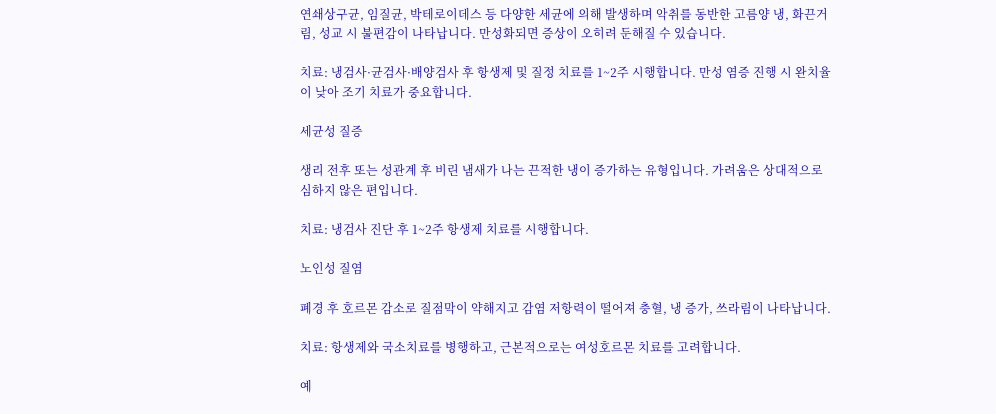연쇄상구균, 임질균, 박테로이데스 등 다양한 세균에 의해 발생하며 악취를 동반한 고름양 냉, 화끈거림, 성교 시 불편감이 나타납니다. 만성화되면 증상이 오히려 둔해질 수 있습니다.

치료: 냉검사·균검사·배양검사 후 항생제 및 질정 치료를 1~2주 시행합니다. 만성 염증 진행 시 완치율이 낮아 조기 치료가 중요합니다.

세균성 질증

생리 전후 또는 성관계 후 비린 냄새가 나는 끈적한 냉이 증가하는 유형입니다. 가려움은 상대적으로 심하지 않은 편입니다.

치료: 냉검사 진단 후 1~2주 항생제 치료를 시행합니다.

노인성 질염

폐경 후 호르몬 감소로 질점막이 약해지고 감염 저항력이 떨어져 충혈, 냉 증가, 쓰라림이 나타납니다.

치료: 항생제와 국소치료를 병행하고, 근본적으로는 여성호르몬 치료를 고려합니다.

예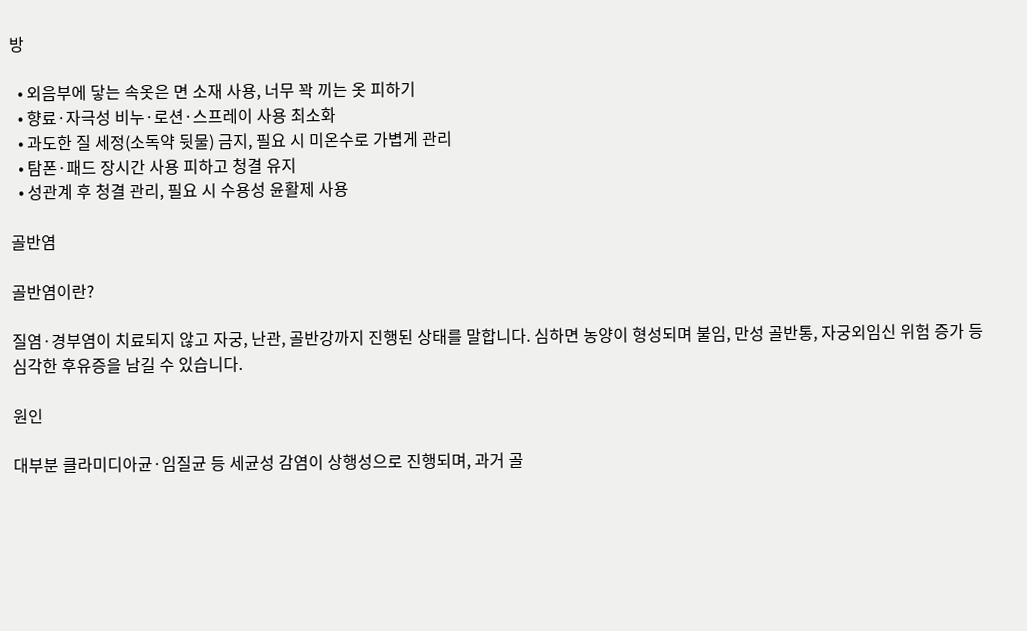방

  • 외음부에 닿는 속옷은 면 소재 사용, 너무 꽉 끼는 옷 피하기
  • 향료·자극성 비누·로션·스프레이 사용 최소화
  • 과도한 질 세정(소독약 뒷물) 금지, 필요 시 미온수로 가볍게 관리
  • 탐폰·패드 장시간 사용 피하고 청결 유지
  • 성관계 후 청결 관리, 필요 시 수용성 윤활제 사용

골반염

골반염이란?

질염·경부염이 치료되지 않고 자궁, 난관, 골반강까지 진행된 상태를 말합니다. 심하면 농양이 형성되며 불임, 만성 골반통, 자궁외임신 위험 증가 등 심각한 후유증을 남길 수 있습니다.

원인

대부분 클라미디아균·임질균 등 세균성 감염이 상행성으로 진행되며, 과거 골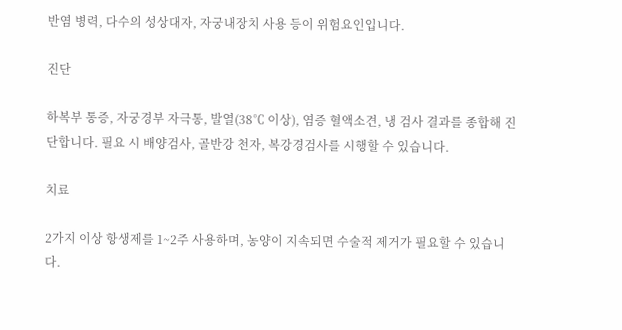반염 병력, 다수의 성상대자, 자궁내장치 사용 등이 위험요인입니다.

진단

하복부 통증, 자궁경부 자극통, 발열(38℃ 이상), 염증 혈액소견, 냉 검사 결과를 종합해 진단합니다. 필요 시 배양검사, 골반강 천자, 복강경검사를 시행할 수 있습니다.

치료

2가지 이상 항생제를 1~2주 사용하며, 농양이 지속되면 수술적 제거가 필요할 수 있습니다.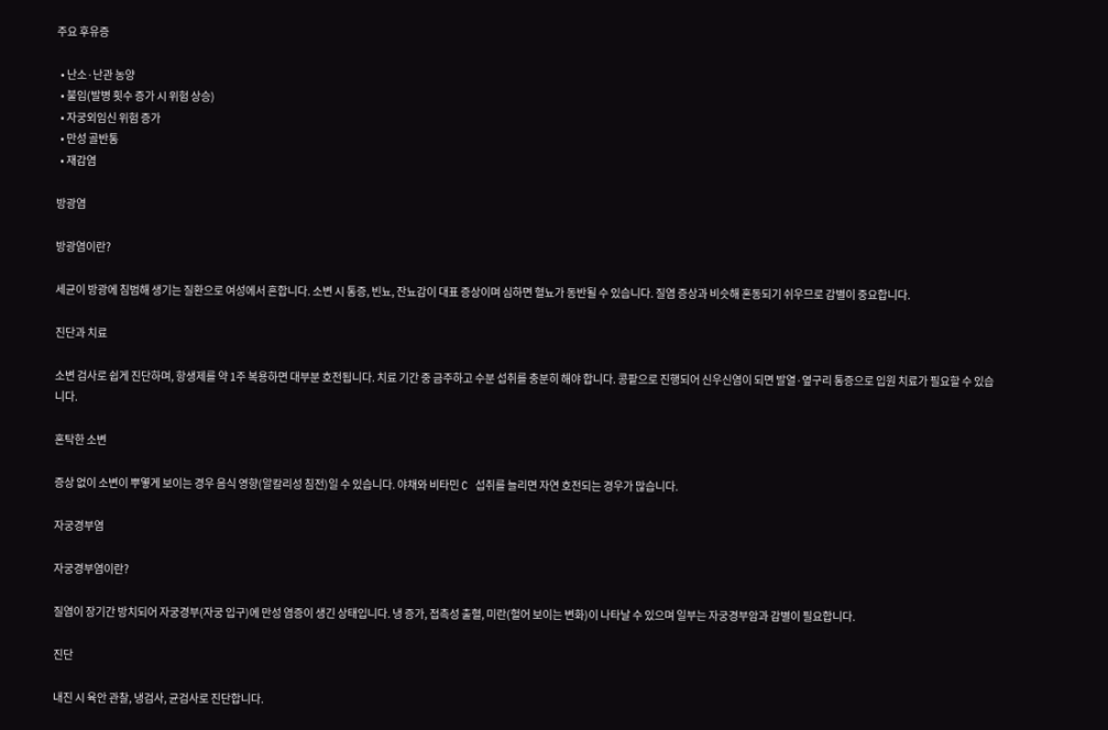주요 후유증

  • 난소·난관 농양
  • 불임(발병 횟수 증가 시 위험 상승)
  • 자궁외임신 위험 증가
  • 만성 골반통
  • 재감염

방광염

방광염이란?

세균이 방광에 침범해 생기는 질환으로 여성에서 흔합니다. 소변 시 통증, 빈뇨, 잔뇨감이 대표 증상이며 심하면 혈뇨가 동반될 수 있습니다. 질염 증상과 비슷해 혼동되기 쉬우므로 감별이 중요합니다.

진단과 치료

소변 검사로 쉽게 진단하며, 항생제를 약 1주 복용하면 대부분 호전됩니다. 치료 기간 중 금주하고 수분 섭취를 충분히 해야 합니다. 콩팥으로 진행되어 신우신염이 되면 발열·옆구리 통증으로 입원 치료가 필요할 수 있습니다.

혼탁한 소변

증상 없이 소변이 뿌옇게 보이는 경우 음식 영향(알칼리성 침전)일 수 있습니다. 야채와 비타민 C 섭취를 늘리면 자연 호전되는 경우가 많습니다.

자궁경부염

자궁경부염이란?

질염이 장기간 방치되어 자궁경부(자궁 입구)에 만성 염증이 생긴 상태입니다. 냉 증가, 접촉성 출혈, 미란(헐어 보이는 변화)이 나타날 수 있으며 일부는 자궁경부암과 감별이 필요합니다.

진단

내진 시 육안 관찰, 냉검사, 균검사로 진단합니다.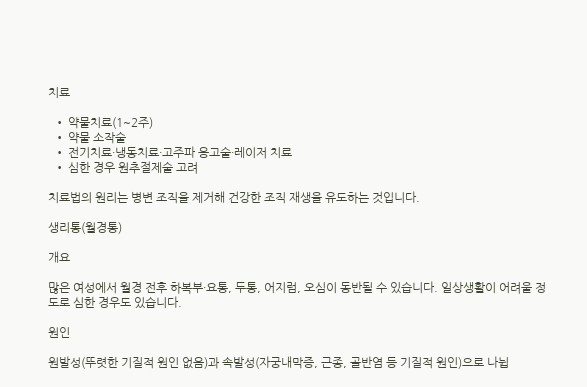치료

  • 약물치료(1~2주)
  • 약물 소작술
  • 전기치료·냉동치료·고주파 응고술·레이저 치료
  • 심한 경우 원추절제술 고려

치료법의 원리는 병변 조직을 제거해 건강한 조직 재생을 유도하는 것입니다.

생리통(월경통)

개요

많은 여성에서 월경 전후 하복부·요통, 두통, 어지럼, 오심이 동반될 수 있습니다. 일상생활이 어려울 정도로 심한 경우도 있습니다.

원인

원발성(뚜렷한 기질적 원인 없음)과 속발성(자궁내막증, 근종, 골반염 등 기질적 원인)으로 나뉩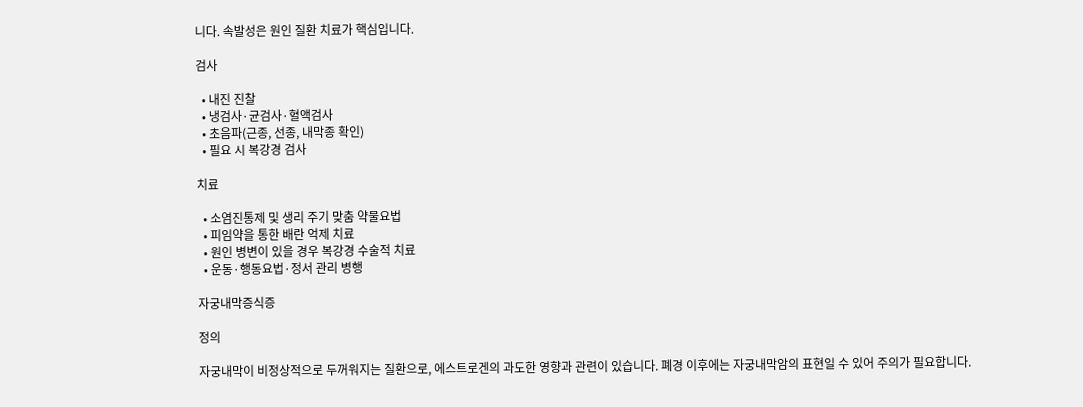니다. 속발성은 원인 질환 치료가 핵심입니다.

검사

  • 내진 진찰
  • 냉검사·균검사·혈액검사
  • 초음파(근종, 선종, 내막종 확인)
  • 필요 시 복강경 검사

치료

  • 소염진통제 및 생리 주기 맞춤 약물요법
  • 피임약을 통한 배란 억제 치료
  • 원인 병변이 있을 경우 복강경 수술적 치료
  • 운동·행동요법·정서 관리 병행

자궁내막증식증

정의

자궁내막이 비정상적으로 두꺼워지는 질환으로, 에스트로겐의 과도한 영향과 관련이 있습니다. 폐경 이후에는 자궁내막암의 표현일 수 있어 주의가 필요합니다.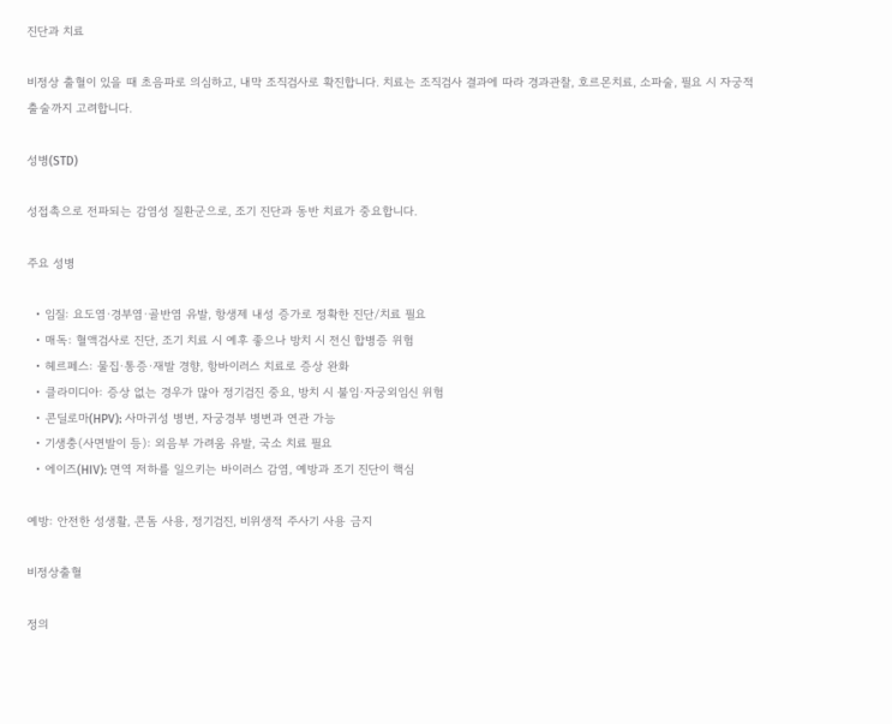진단과 치료

비정상 출혈이 있을 때 초음파로 의심하고, 내막 조직검사로 확진합니다. 치료는 조직검사 결과에 따라 경과관찰, 호르몬치료, 소파술, 필요 시 자궁적출술까지 고려합니다.

성병(STD)

성접촉으로 전파되는 감염성 질환군으로, 조기 진단과 동반 치료가 중요합니다.

주요 성병

  • 임질: 요도염·경부염·골반염 유발, 항생제 내성 증가로 정확한 진단/치료 필요
  • 매독: 혈액검사로 진단, 조기 치료 시 예후 좋으나 방치 시 전신 합병증 위험
  • 헤르페스: 물집·통증·재발 경향, 항바이러스 치료로 증상 완화
  • 클라미디아: 증상 없는 경우가 많아 정기검진 중요, 방치 시 불임·자궁외임신 위험
  • 콘딜로마(HPV): 사마귀성 병변, 자궁경부 병변과 연관 가능
  • 기생충(사면발이 등): 외음부 가려움 유발, 국소 치료 필요
  • 에이즈(HIV): 면역 저하를 일으키는 바이러스 감염, 예방과 조기 진단이 핵심

예방: 안전한 성생활, 콘돔 사용, 정기검진, 비위생적 주사기 사용 금지

비정상출혈

정의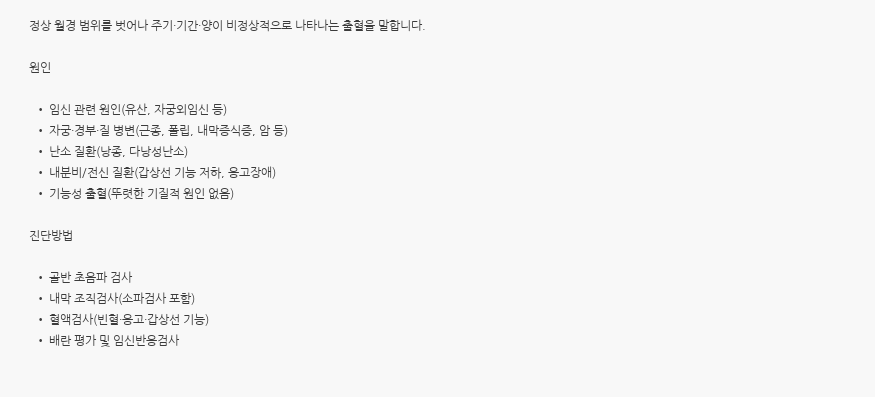정상 월경 범위를 벗어나 주기·기간·양이 비정상적으로 나타나는 출혈을 말합니다.

원인

  • 임신 관련 원인(유산, 자궁외임신 등)
  • 자궁·경부·질 병변(근종, 폴립, 내막증식증, 암 등)
  • 난소 질환(낭종, 다낭성난소)
  • 내분비/전신 질환(갑상선 기능 저하, 응고장애)
  • 기능성 출혈(뚜렷한 기질적 원인 없음)

진단방법

  • 골반 초음파 검사
  • 내막 조직검사(소파검사 포함)
  • 혈액검사(빈혈·응고·갑상선 기능)
  • 배란 평가 및 임신반응검사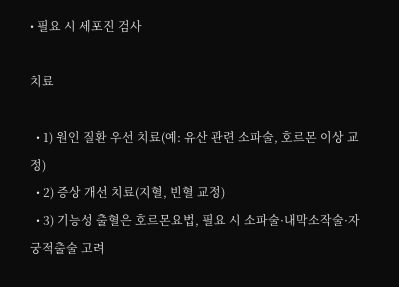• 필요 시 세포진 검사

치료

  • 1) 원인 질환 우선 치료(예: 유산 관련 소파술, 호르몬 이상 교정)
  • 2) 증상 개선 치료(지혈, 빈혈 교정)
  • 3) 기능성 출혈은 호르몬요법, 필요 시 소파술·내막소작술·자궁적출술 고려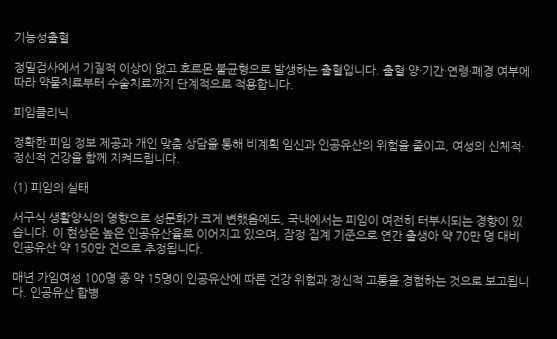기능성출혈

정밀검사에서 기질적 이상이 없고 호르몬 불균형으로 발생하는 출혈입니다. 출혈 양·기간·연령·폐경 여부에 따라 약물치료부터 수술치료까지 단계적으로 적용합니다.

피임클리닉

정확한 피임 정보 제공과 개인 맞춤 상담을 통해 비계획 임신과 인공유산의 위험을 줄이고, 여성의 신체적·정신적 건강을 함께 지켜드립니다.

(1) 피임의 실태

서구식 생활양식의 영향으로 성문화가 크게 변했음에도, 국내에서는 피임이 여전히 터부시되는 경향이 있습니다. 이 현상은 높은 인공유산율로 이어지고 있으며, 잠정 집계 기준으로 연간 출생아 약 70만 명 대비 인공유산 약 150만 건으로 추정됩니다.

매년 가임여성 100명 중 약 15명이 인공유산에 따른 건강 위험과 정신적 고통을 경험하는 것으로 보고됩니다. 인공유산 합병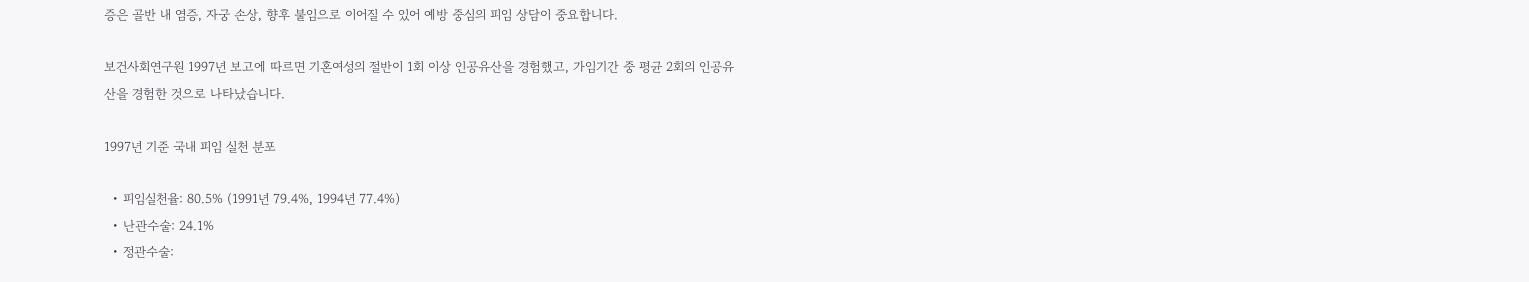증은 골반 내 염증, 자궁 손상, 향후 불임으로 이어질 수 있어 예방 중심의 피임 상담이 중요합니다.

보건사회연구원 1997년 보고에 따르면 기혼여성의 절반이 1회 이상 인공유산을 경험했고, 가임기간 중 평균 2회의 인공유산을 경험한 것으로 나타났습니다.

1997년 기준 국내 피임 실천 분포

  • 피임실천율: 80.5% (1991년 79.4%, 1994년 77.4%)
  • 난관수술: 24.1%
  • 정관수술: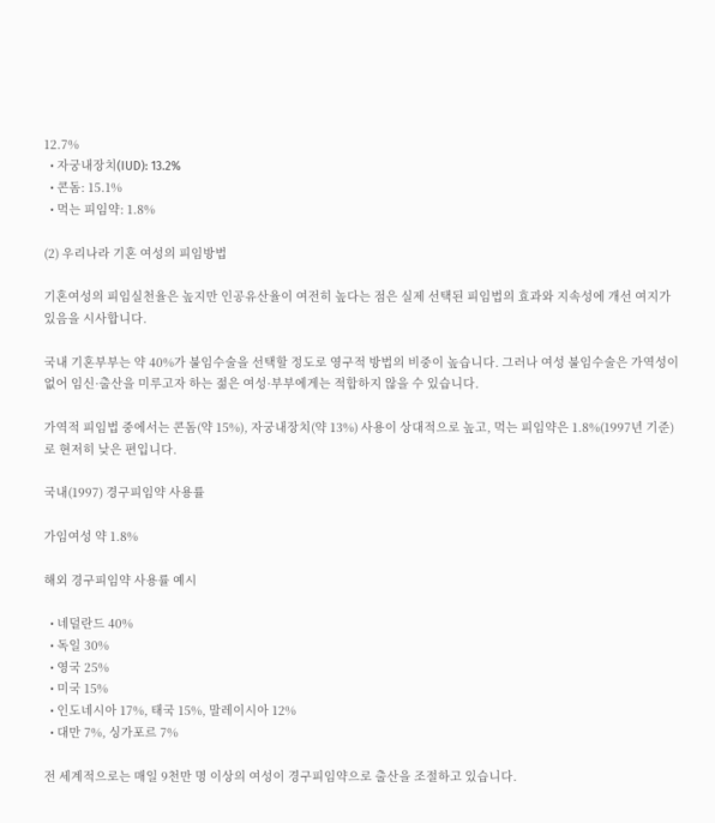12.7%
  • 자궁내장치(IUD): 13.2%
  • 콘돔: 15.1%
  • 먹는 피임약: 1.8%

(2) 우리나라 기혼 여성의 피임방법

기혼여성의 피임실천율은 높지만 인공유산율이 여전히 높다는 점은 실제 선택된 피임법의 효과와 지속성에 개선 여지가 있음을 시사합니다.

국내 기혼부부는 약 40%가 불임수술을 선택할 정도로 영구적 방법의 비중이 높습니다. 그러나 여성 불임수술은 가역성이 없어 임신·출산을 미루고자 하는 젊은 여성·부부에게는 적합하지 않을 수 있습니다.

가역적 피임법 중에서는 콘돔(약 15%), 자궁내장치(약 13%) 사용이 상대적으로 높고, 먹는 피임약은 1.8%(1997년 기준)로 현저히 낮은 편입니다.

국내(1997) 경구피임약 사용률

가임여성 약 1.8%

해외 경구피임약 사용률 예시

  • 네덜란드 40%
  • 독일 30%
  • 영국 25%
  • 미국 15%
  • 인도네시아 17%, 태국 15%, 말레이시아 12%
  • 대만 7%, 싱가포르 7%

전 세계적으로는 매일 9천만 명 이상의 여성이 경구피임약으로 출산을 조절하고 있습니다.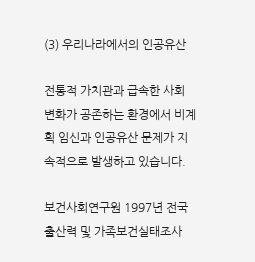(3) 우리나라에서의 인공유산

전통적 가치관과 급속한 사회 변화가 공존하는 환경에서 비계획 임신과 인공유산 문제가 지속적으로 발생하고 있습니다.

보건사회연구원 1997년 전국 출산력 및 가족보건실태조사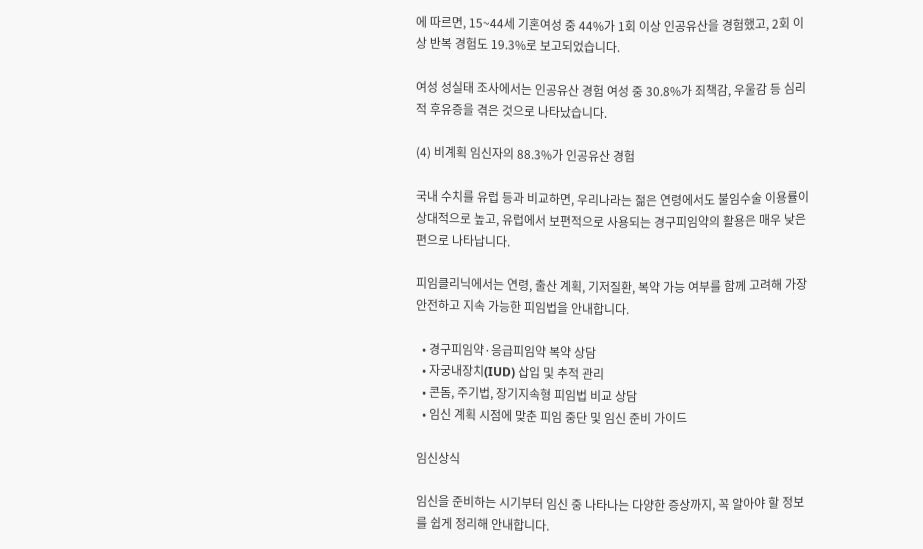에 따르면, 15~44세 기혼여성 중 44%가 1회 이상 인공유산을 경험했고, 2회 이상 반복 경험도 19.3%로 보고되었습니다.

여성 성실태 조사에서는 인공유산 경험 여성 중 30.8%가 죄책감, 우울감 등 심리적 후유증을 겪은 것으로 나타났습니다.

(4) 비계획 임신자의 88.3%가 인공유산 경험

국내 수치를 유럽 등과 비교하면, 우리나라는 젊은 연령에서도 불임수술 이용률이 상대적으로 높고, 유럽에서 보편적으로 사용되는 경구피임약의 활용은 매우 낮은 편으로 나타납니다.

피임클리닉에서는 연령, 출산 계획, 기저질환, 복약 가능 여부를 함께 고려해 가장 안전하고 지속 가능한 피임법을 안내합니다.

  • 경구피임약·응급피임약 복약 상담
  • 자궁내장치(IUD) 삽입 및 추적 관리
  • 콘돔, 주기법, 장기지속형 피임법 비교 상담
  • 임신 계획 시점에 맞춘 피임 중단 및 임신 준비 가이드

임신상식

임신을 준비하는 시기부터 임신 중 나타나는 다양한 증상까지, 꼭 알아야 할 정보를 쉽게 정리해 안내합니다.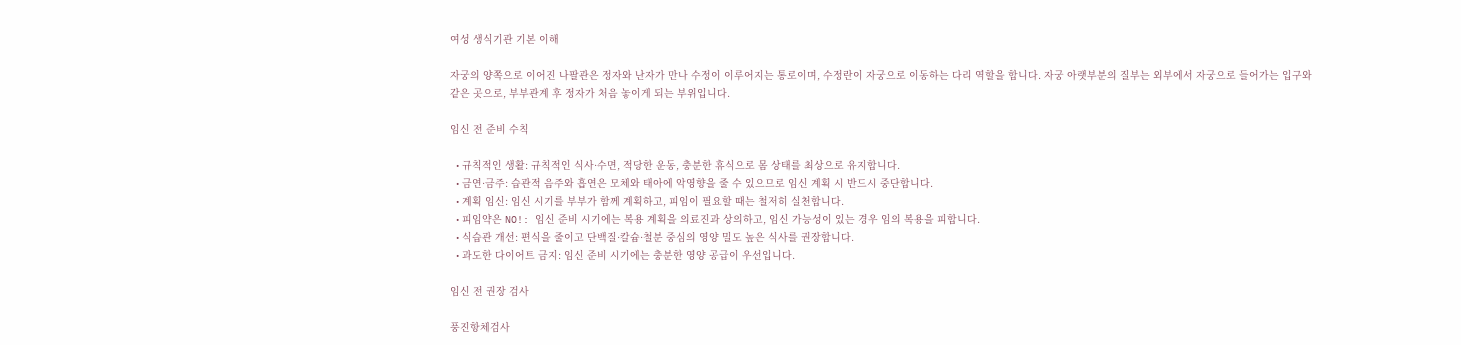여성 생식기관 기본 이해

자궁의 양쪽으로 이어진 나팔관은 정자와 난자가 만나 수정이 이루어지는 통로이며, 수정란이 자궁으로 이동하는 다리 역할을 합니다. 자궁 아랫부분의 질부는 외부에서 자궁으로 들어가는 입구와 같은 곳으로, 부부관계 후 정자가 처음 놓이게 되는 부위입니다.

임신 전 준비 수칙

  • 규칙적인 생활: 규칙적인 식사·수면, 적당한 운동, 충분한 휴식으로 몸 상태를 최상으로 유지합니다.
  • 금연·금주: 습관적 음주와 흡연은 모체와 태아에 악영향을 줄 수 있으므로 임신 계획 시 반드시 중단합니다.
  • 계획 임신: 임신 시기를 부부가 함께 계획하고, 피임이 필요할 때는 철저히 실천합니다.
  • 피임약은 NO!: 임신 준비 시기에는 복용 계획을 의료진과 상의하고, 임신 가능성이 있는 경우 임의 복용을 피합니다.
  • 식습관 개선: 편식을 줄이고 단백질·칼슘·철분 중심의 영양 밀도 높은 식사를 권장합니다.
  • 과도한 다이어트 금지: 임신 준비 시기에는 충분한 영양 공급이 우선입니다.

임신 전 권장 검사

풍진항체검사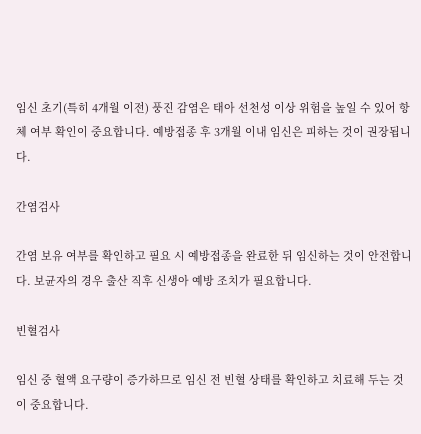임신 초기(특히 4개월 이전) 풍진 감염은 태아 선천성 이상 위험을 높일 수 있어 항체 여부 확인이 중요합니다. 예방접종 후 3개월 이내 임신은 피하는 것이 권장됩니다.

간염검사

간염 보유 여부를 확인하고 필요 시 예방접종을 완료한 뒤 임신하는 것이 안전합니다. 보균자의 경우 출산 직후 신생아 예방 조치가 필요합니다.

빈혈검사

임신 중 혈액 요구량이 증가하므로 임신 전 빈혈 상태를 확인하고 치료해 두는 것이 중요합니다.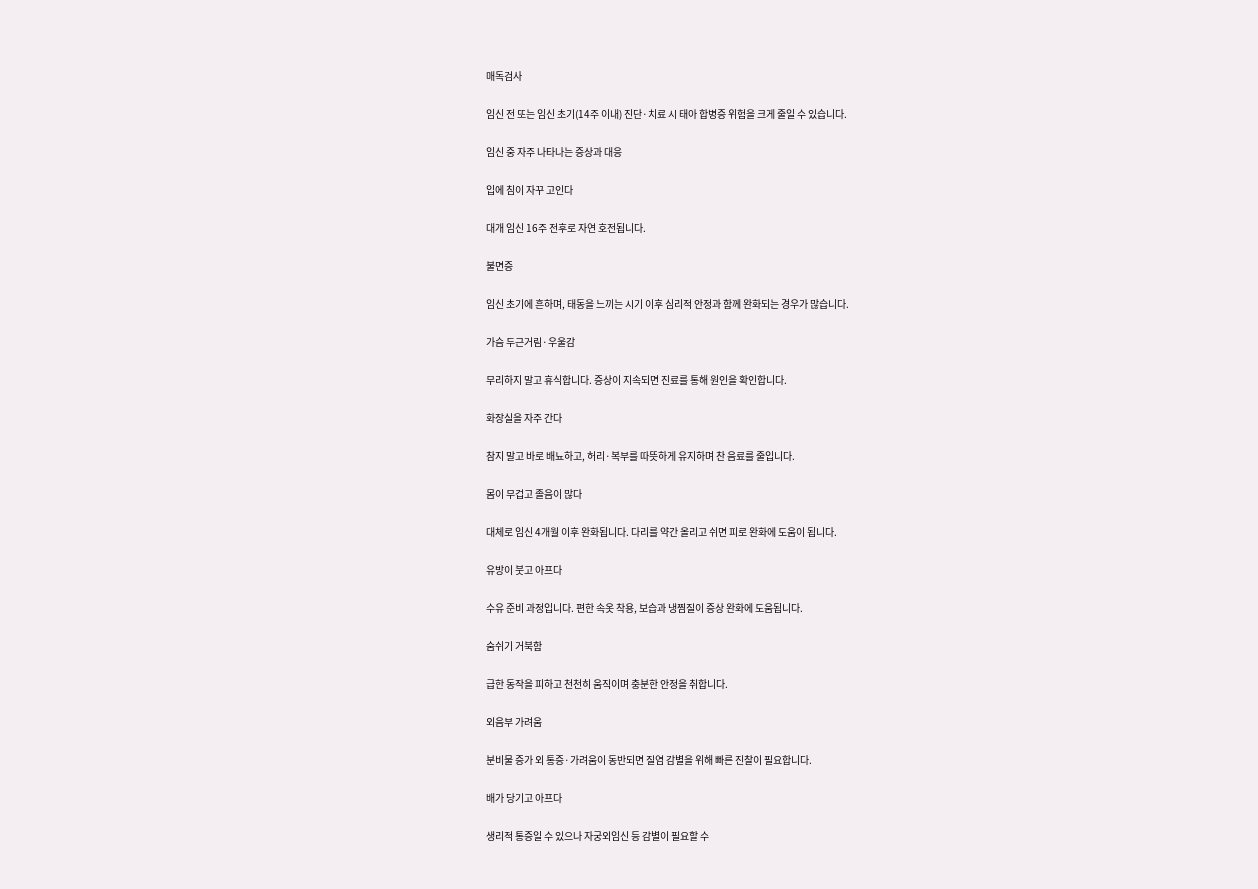매독검사

임신 전 또는 임신 초기(14주 이내) 진단·치료 시 태아 합병증 위험을 크게 줄일 수 있습니다.

임신 중 자주 나타나는 증상과 대응

입에 침이 자꾸 고인다

대개 임신 16주 전후로 자연 호전됩니다.

불면증

임신 초기에 흔하며, 태동을 느끼는 시기 이후 심리적 안정과 함께 완화되는 경우가 많습니다.

가슴 두근거림·우울감

무리하지 말고 휴식합니다. 증상이 지속되면 진료를 통해 원인을 확인합니다.

화장실을 자주 간다

참지 말고 바로 배뇨하고, 허리·복부를 따뜻하게 유지하며 찬 음료를 줄입니다.

몸이 무겁고 졸음이 많다

대체로 임신 4개월 이후 완화됩니다. 다리를 약간 올리고 쉬면 피로 완화에 도움이 됩니다.

유방이 붓고 아프다

수유 준비 과정입니다. 편한 속옷 착용, 보습과 냉찜질이 증상 완화에 도움됩니다.

숨쉬기 거북함

급한 동작을 피하고 천천히 움직이며 충분한 안정을 취합니다.

외음부 가려움

분비물 증가 외 통증·가려움이 동반되면 질염 감별을 위해 빠른 진찰이 필요합니다.

배가 당기고 아프다

생리적 통증일 수 있으나 자궁외임신 등 감별이 필요할 수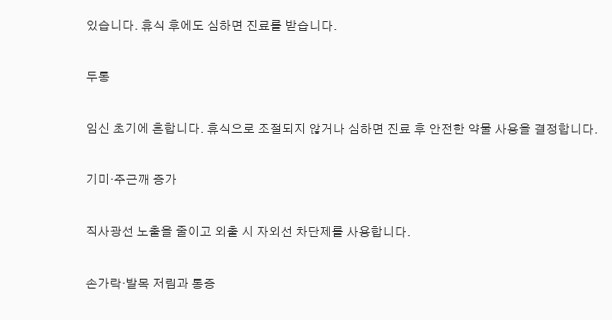있습니다. 휴식 후에도 심하면 진료를 받습니다.

두통

임신 초기에 흔합니다. 휴식으로 조절되지 않거나 심하면 진료 후 안전한 약물 사용을 결정합니다.

기미·주근깨 증가

직사광선 노출을 줄이고 외출 시 자외선 차단제를 사용합니다.

손가락·발목 저림과 통증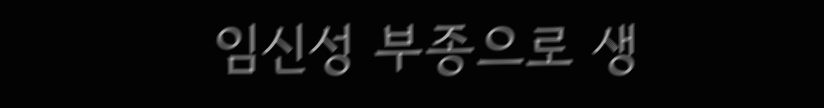임신성 부종으로 생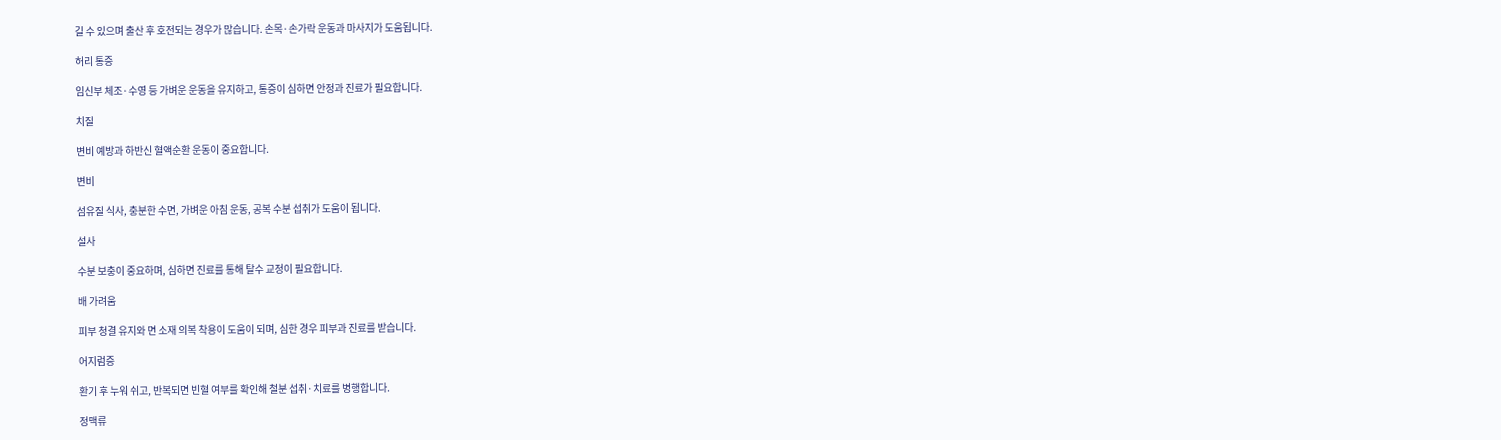길 수 있으며 출산 후 호전되는 경우가 많습니다. 손목·손가락 운동과 마사지가 도움됩니다.

허리 통증

임신부 체조·수영 등 가벼운 운동을 유지하고, 통증이 심하면 안정과 진료가 필요합니다.

치질

변비 예방과 하반신 혈액순환 운동이 중요합니다.

변비

섬유질 식사, 충분한 수면, 가벼운 아침 운동, 공복 수분 섭취가 도움이 됩니다.

설사

수분 보충이 중요하며, 심하면 진료를 통해 탈수 교정이 필요합니다.

배 가려움

피부 청결 유지와 면 소재 의복 착용이 도움이 되며, 심한 경우 피부과 진료를 받습니다.

어지럼증

환기 후 누워 쉬고, 반복되면 빈혈 여부를 확인해 철분 섭취·치료를 병행합니다.

정맥류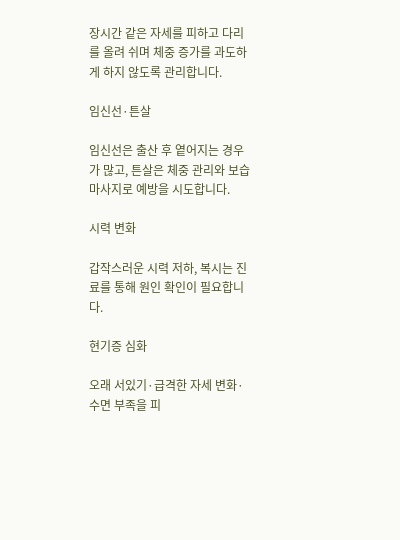장시간 같은 자세를 피하고 다리를 올려 쉬며 체중 증가를 과도하게 하지 않도록 관리합니다.

임신선·튼살

임신선은 출산 후 옅어지는 경우가 많고, 튼살은 체중 관리와 보습 마사지로 예방을 시도합니다.

시력 변화

갑작스러운 시력 저하, 복시는 진료를 통해 원인 확인이 필요합니다.

현기증 심화

오래 서있기·급격한 자세 변화·수면 부족을 피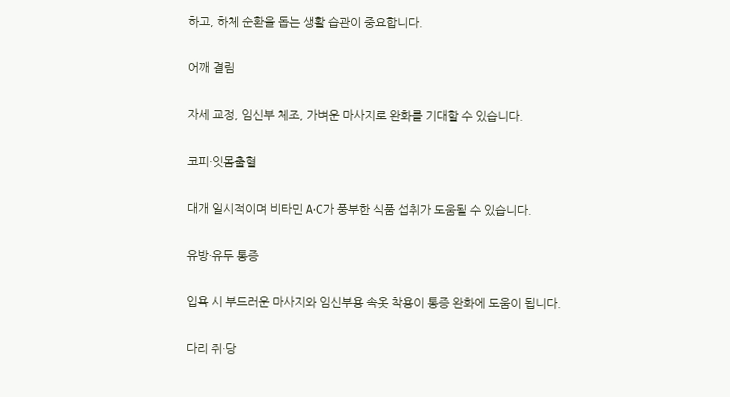하고, 하체 순환을 돕는 생활 습관이 중요합니다.

어깨 결림

자세 교정, 임신부 체조, 가벼운 마사지로 완화를 기대할 수 있습니다.

코피·잇몸출혈

대개 일시적이며 비타민 A·C가 풍부한 식품 섭취가 도움될 수 있습니다.

유방·유두 통증

입욕 시 부드러운 마사지와 임신부용 속옷 착용이 통증 완화에 도움이 됩니다.

다리 쥐·당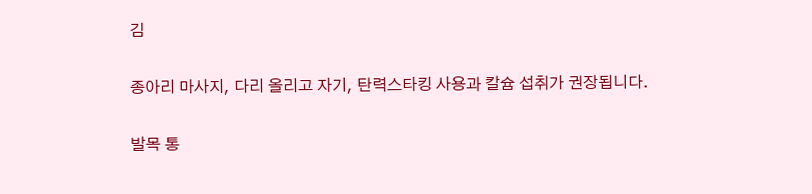김

종아리 마사지, 다리 올리고 자기, 탄력스타킹 사용과 칼슘 섭취가 권장됩니다.

발목 통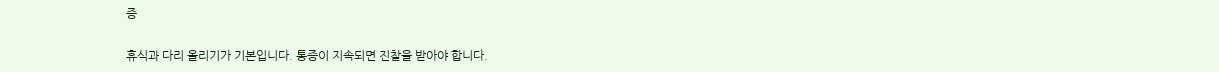증

휴식과 다리 올리기가 기본입니다. 통증이 지속되면 진찰을 받아야 합니다.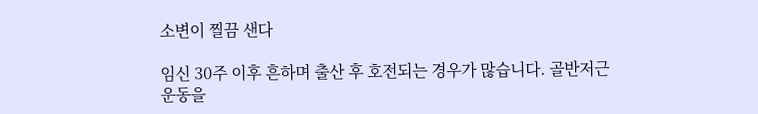소변이 찔끔 샌다

임신 30주 이후 흔하며 출산 후 호전되는 경우가 많습니다. 골반저근 운동을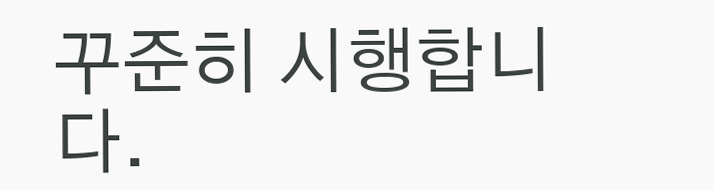꾸준히 시행합니다.